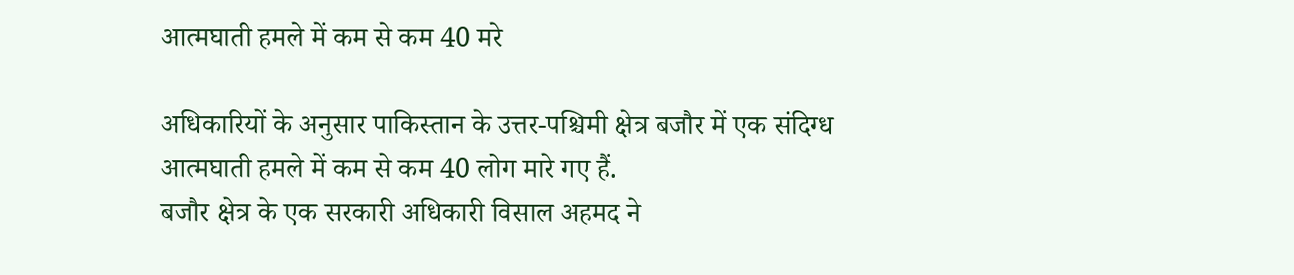आत्मघाती हमले में कम से कम 40 मरे

अधिकारियों के अनुसार पाकिस्तान के उत्तर-पश्चिमी क्षेत्र बजौर में एक संदिग्ध आत्मघाती हमले में कम से कम 40 लोग मारे गए हैं.
बजौर क्षेत्र के एक सरकारी अधिकारी विसाल अहमद ने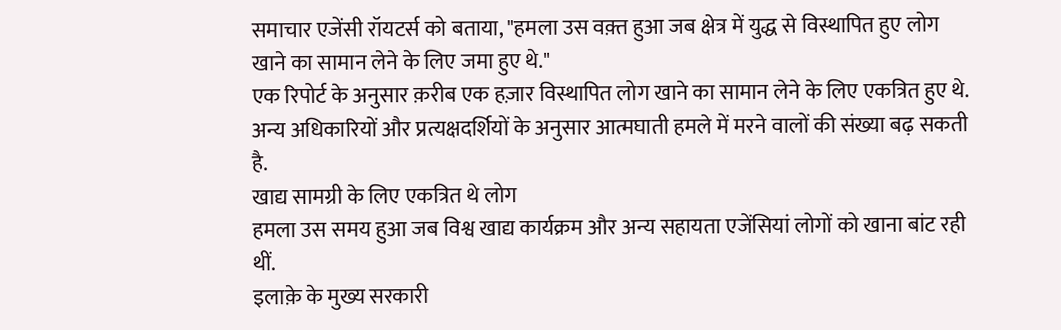समाचार एजेंसी रॉयटर्स को बताया, "हमला उस वक़्त हुआ जब क्षेत्र में युद्ध से विस्थापित हुए लोग खाने का सामान लेने के लिए जमा हुए थे."
एक रिपोर्ट के अनुसार क़रीब एक हज़ार विस्थापित लोग खाने का सामान लेने के लिए एकत्रित हुए थे.
अन्य अधिकारियों और प्रत्यक्षदर्शियों के अनुसार आत्मघाती हमले में मरने वालों की संख्या बढ़ सकती है.
खाद्य सामग्री के लिए एकत्रित थे लोग
हमला उस समय हुआ जब विश्व खाद्य कार्यक्रम और अन्य सहायता एजेंसियां लोगों को खाना बांट रही थीं.
इलाक़े के मुख्य सरकारी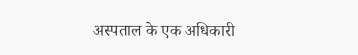अस्पताल के एक अधिकारी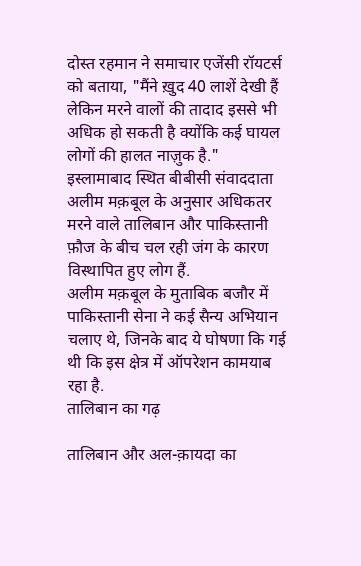दोस्त रहमान ने समाचार एजेंसी रॉयटर्स को बताया, "मैंने ख़ुद 40 लाशें देखी हैं लेकिन मरने वालों की तादाद इससे भी अधिक हो सकती है क्योंकि कई घायल लोगों की हालत नाज़ुक है."
इस्लामाबाद स्थित बीबीसी संवाददाता अलीम मक़बूल के अनुसार अधिकतर मरने वाले तालिबान और पाकिस्तानी फ़ौज के बीच चल रही जंग के कारण विस्थापित हुए लोग हैं.
अलीम मक़बूल के मुताबिक बजौर में पाकिस्तानी सेना ने कई सैन्य अभियान चलाए थे, जिनके बाद ये घोषणा कि गई थी कि इस क्षेत्र में ऑपरेशन कामयाब रहा है.
तालिबान का गढ़

तालिबान और अल-क़ायदा का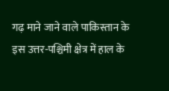गढ़ माने जाने वाले पाकिस्तान के इस उत्तर-पश्चिमी क्षेत्र में हाल के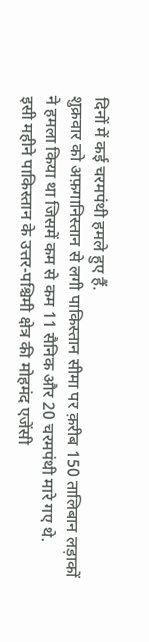दिनों में कई चरमपंथी हमले हुए हैं.
शुक्रवार को अफ़गानिस्तान से लगी पाकिस्तान सीमा पर क़रीब 150 तालिबान लड़ाकों ने हमला किया था जिसमें कम से कम 11 सैनिक और 20 चरमपंथी मारे गए थे.
इसी महीने पाकिस्तान के उत्तर-पश्चिमी क्षेत्र की मोहमंद एजेंसी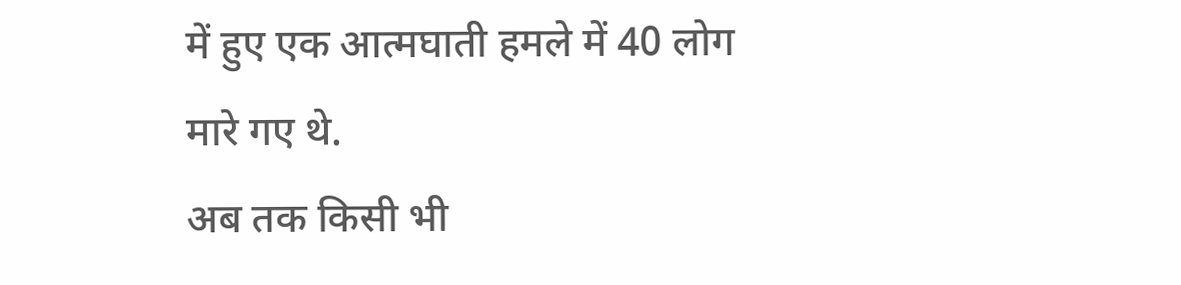में हुए एक आत्मघाती हमले में 40 लोग मारे गए थे.
अब तक किसी भी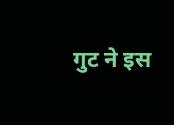गुट ने इस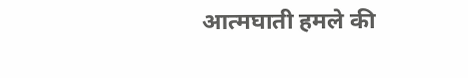आत्मघाती हमले की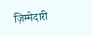ज़िम्मेदारी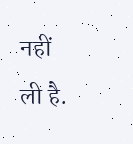नहीं ली है.